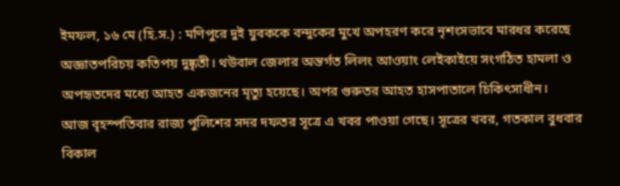ইমফল, ১৬ মে (হি.স.) : মণিপুরে দুই যুবককে বন্দুকের মুখে অপহরণ করে নৃশংসভাবে মারধর করেছে অজ্ঞাতপরিচয় কতিপয় দুষ্কৃতী। থউবাল জেলার অন্তৰ্গত লিলং আওয়াং লেইকাইয়ে সংগঠিত হামলা ও অপহৃতদের মধ্যে আহত একজনের মৃত্যু হয়েছে। অপর গুরুতর আহত হাসপাতালে চিকিৎসাধীন।
আজ বৃহস্পতিবার রাজ্য পুলিশের সদর দফতর সূত্রে এ খবর পাওয়া গেছে। সূত্রের খবর, গতকাল বুধবার বিকাল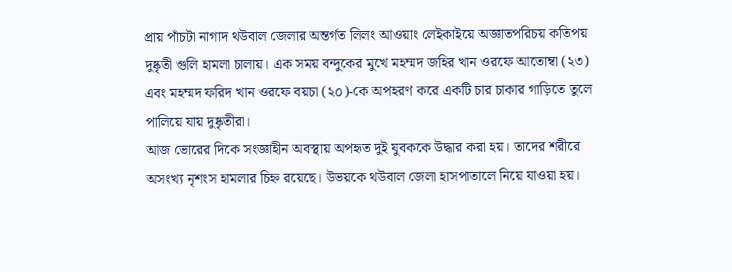প্রায় পাঁচটা নাগাদ থউবাল জেলার অন্তৰ্গত লিলং আওয়াং লেইকাইয়ে অজ্ঞাতপরিচয় কতিপয় দুষ্কৃতী গুলি হামলা চালায়। এক সময় বন্দুকের মুখে মহম্মদ জহির খান ওরফে আতোম্বা (২৩) এবং মহম্মদ ফরিদ খান ওরফে বয়চা (২০)-কে অপহরণ করে একটি চার চাকার গাড়িতে তুলে পালিয়ে যায় দুষ্কৃতীরা।
আজ ভোরের দিকে সংজ্ঞাহীন অবস্থায় অপহৃত দুই যুবককে উদ্ধার করা হয়। তাদের শরীরে অসংখ্য নৃশংস হামলার চিহ্ন রয়েছে। উভয়কে থউবাল জেলা হাসপাতালে নিয়ে যাওয়া হয়।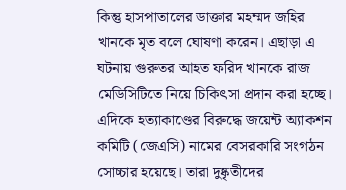কিন্তু হাসপাতালের ডাক্তার মহম্মদ জহির খানকে মৃত বলে ঘোষণা করেন। এছাড়া এ ঘটনায় গুরুতর আহত ফরিদ খানকে রাজ মেডিসিটিতে নিয়ে চিকিৎসা প্রদান করা হচ্ছে।
এদিকে হত্যাকাণ্ডের বিরুদ্ধে জয়েন্ট অ্যাকশন কমিটি (জেএসি) নামের বেসরকারি সংগঠন সোচ্চার হয়েছে। তারা দুষ্কৃতীদের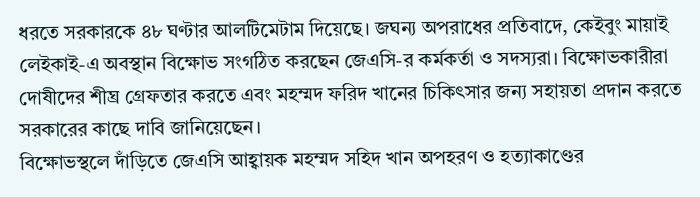ধরতে সরকারকে ৪৮ ঘণ্টার আলটিমেটাম দিয়েছে। জঘন্য অপরাধের প্রতিবাদে, কেইবুং মায়াই লেইকাই-এ অবস্থান বিক্ষোভ সংগঠিত করছেন জেএসি-র কর্মকর্তা ও সদস্যরা। বিক্ষোভকারীরা দোষীদের শীঘ্র গ্রেফতার করতে এবং মহম্মদ ফরিদ খানের চিকিৎসার জন্য সহায়তা প্রদান করতে সরকারের কাছে দাবি জানিয়েছেন।
বিক্ষোভস্থলে দাঁড়িতে জেএসি আহ্বায়ক মহম্মদ সহিদ খান অপহরণ ও হত্যাকাণ্ডের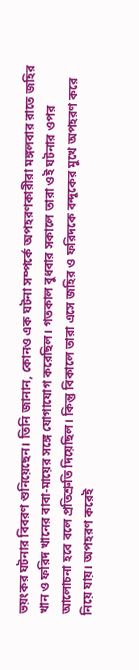ভয়ংকর ঘটনার বিবরণ শুনিয়েছেন। তিনি জানান, কোনও এক ঘটনা সম্পৰ্কে অপহরণকারীরা মঙ্গলবার রাতে জহির খান ও ফরিদ খানের বাবা-মায়ের সঙ্গে যোগাযোগ করেছিল। গতকাল বুধবার সকালে তারা ওই ঘটনার ওপর আলোচনা হবে বলে প্রতিশ্রুতি দিয়েছিল। কিন্তু বিকালে তারা এসে জহির ও ফরিদকে বন্দুকের মুখে অপহরণ করে নিয়ে যায়। অপহরণ করেই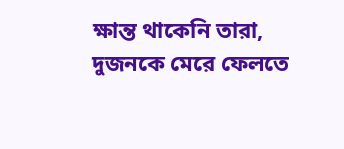ক্ষান্ত থাকেনি তারা, দুজনকে মেরে ফেলতে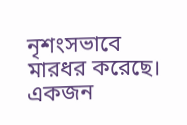নৃশংসভাবে মারধর করেছে। একজন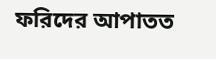ফরিদের আপাতত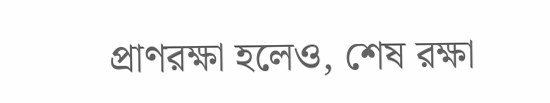প্রাণরক্ষা হলেও, শেষ রক্ষা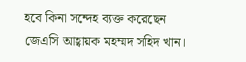হবে কিনা সন্দেহ ব্যক্ত করেছেন জেএসি আহ্বায়ক মহম্মদ সহিদ খান।